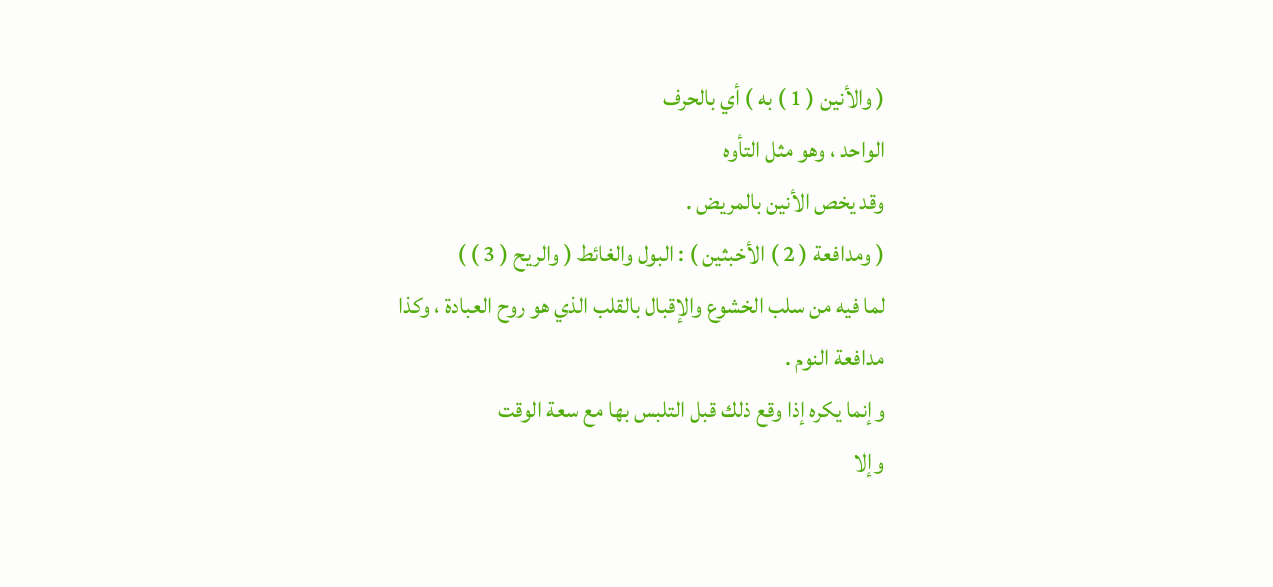( والأنين ( 1 ) به ) أي بالحرف
الواحد ، وهو مثل التأوه
وقد يخص الأنين بالمريض .
( ومدافعة ( 2 ) الأخبثين ) : البول والغائط ( والريح ( 3 ) )
لما فيه من سلب الخشوع والإقبال بالقلب الذي هو روح العبادة ، وكذا
مدافعة النوم .
وإنما يكره إذا وقع ذلك قبل التلبس بها مع سعة الوقت
وإلا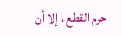حرم القطع ، إلا أن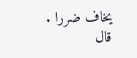يخاف ضررا .
قال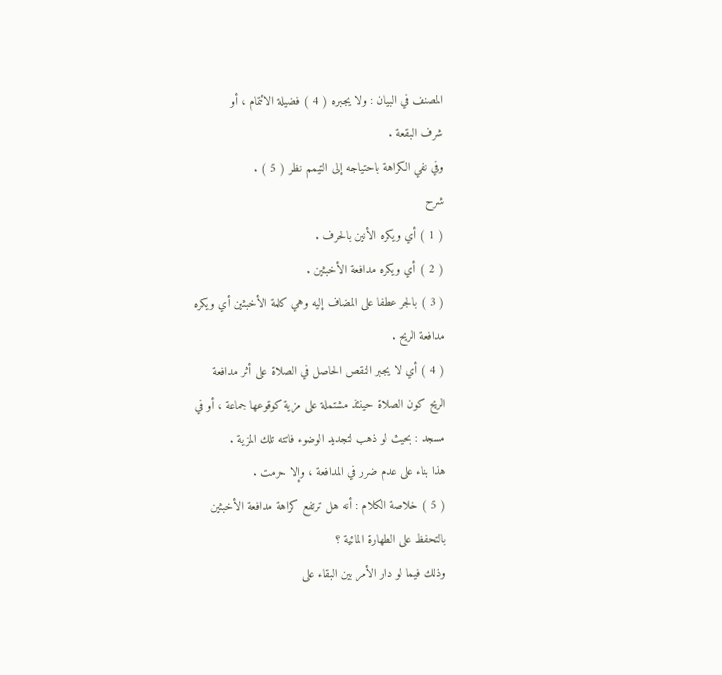المصنف في البيان : ولا يجبره ( 4 ) فضيلة الائتمام ، أو
شرف البقعة .
وفي نفي الكراهة باحتياجه إلى التيمم نظر ( 5 ) .
شرح
( 1 ) أي ويكره الأنين بالحرف .
( 2 ) أي ويكره مدافعة الأخبثين .
( 3 ) بالجر عطفا على المضاف إليه وهي كلمة الأخبثين أي ويكره
مدافعة الريح .
( 4 ) أي لا يجبر النقص الحاصل في الصلاة على أثر مدافعة
الريح كون الصلاة حينئذ مشتملة على مزية كوقوعها جماعة ، أو في
مسجد : بحيث لو ذهب لتجديد الوضوء فاتته تلك المزية .
هذا بناء على عدم ضرر في المدافعة ، وإلا حرمت .
( 5 ) خلاصة الكلام : أنه هل ترتفع كراهة مدافعة الأخبثين
بالتحفظ على الطهارة المائية ؟
وذلك فيما لو دار الأمر بين البقاء على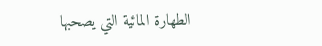الطهارة المائية التي يصحبها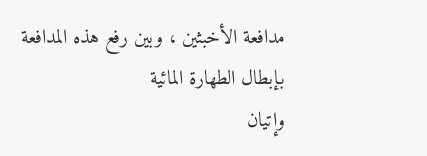مدافعة الأخبثين ، وبين رفع هذه المدافعة بإبطال الطهارة المائية
وإتيان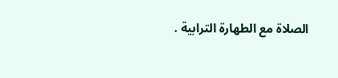الصلاة مع الطهارة الترابية .